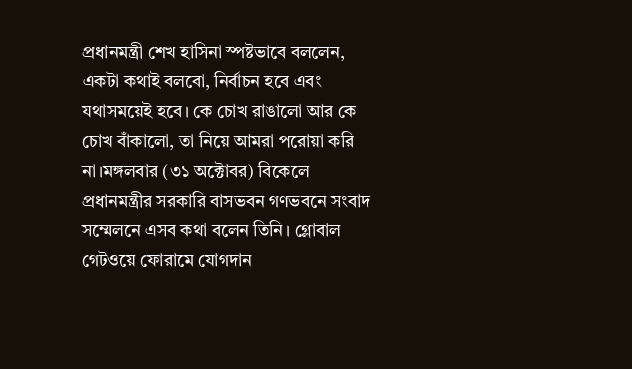প্রধানমন্ত্রী শেখ হাসিনা স্পষ্টভাবে বললেন, একটা কথাই বলবো, নির্বাচন হবে এবং যথাসময়েই হবে। কে চোখ রাঙালো আর কে চোখ বাঁকালো, তা নিয়ে আমরা পরোয়া করি না।মঙ্গলবার (৩১ অক্টোবর) বিকেলে প্রধানমন্ত্রীর সরকারি বাসভবন গণভবনে সংবাদ সম্মেলনে এসব কথা বলেন তিনি। গ্লোবাল গেটওয়ে ফোরামে যোগদান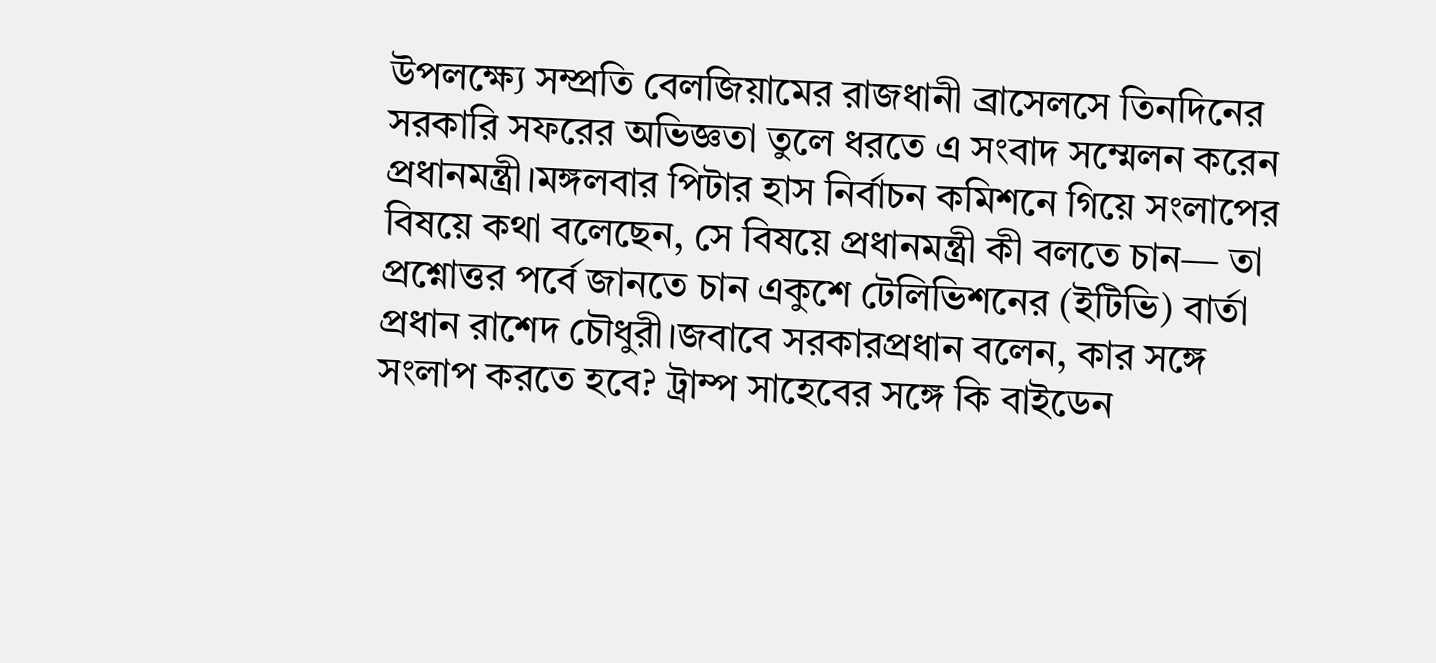উপলক্ষ্যে সম্প্রতি বেলজিয়ামের রাজধানী ব্রাসেলসে তিনদিনের সরকারি সফরের অভিজ্ঞতা তুলে ধরতে এ সংবাদ সম্মেলন করেন প্রধানমন্ত্রী।মঙ্গলবার পিটার হাস নির্বাচন কমিশনে গিয়ে সংলাপের বিষয়ে কথা বলেছেন, সে বিষয়ে প্রধানমন্ত্রী কী বলতে চান— তা প্রশ্নোত্তর পর্বে জানতে চান একুশে টেলিভিশনের (ইটিভি) বার্তা প্রধান রাশেদ চৌধুরী।জবাবে সরকারপ্রধান বলেন, কার সঙ্গে সংলাপ করতে হবে? ট্রাম্প সাহেবের সঙ্গে কি বাইডেন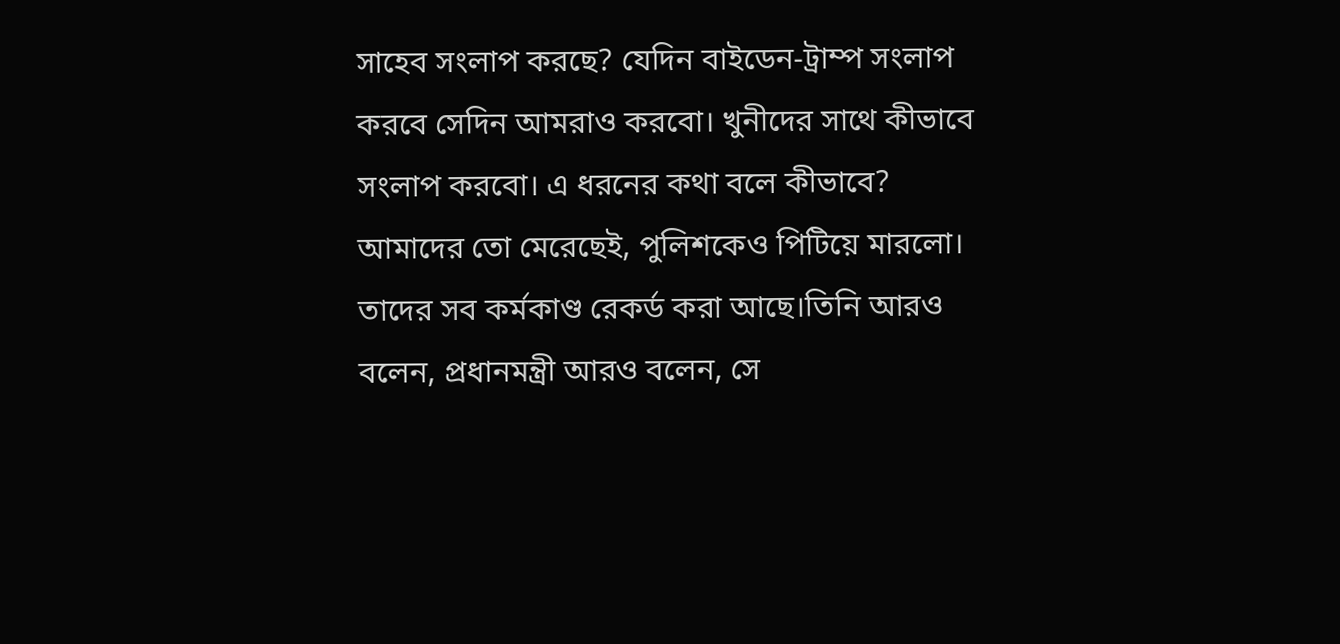সাহেব সংলাপ করছে? যেদিন বাইডেন-ট্রাম্প সংলাপ করবে সেদিন আমরাও করবো। খুনীদের সাথে কীভাবে সংলাপ করবো। এ ধরনের কথা বলে কীভাবে? আমাদের তো মেরেছেই, পুলিশকেও পিটিয়ে মারলো। তাদের সব কর্মকাণ্ড রেকর্ড করা আছে।তিনি আরও বলেন, প্রধানমন্ত্রী আরও বলেন, সে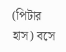(পিটার হাস) বসে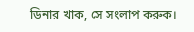ডিনার খাক, সে সংলাপ করুক।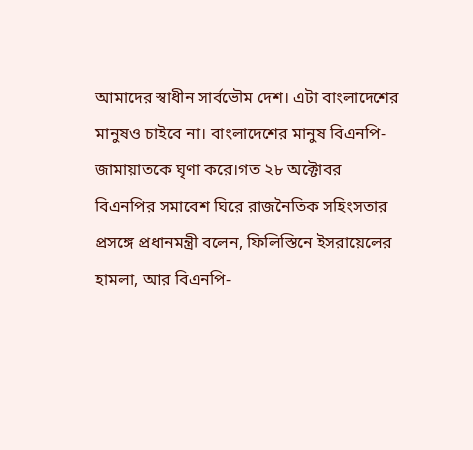আমাদের স্বাধীন সার্বভৌম দেশ। এটা বাংলাদেশের মানুষও চাইবে না। বাংলাদেশের মানুষ বিএনপি-জামায়াতকে ঘৃণা করে।গত ২৮ অক্টোবর বিএনপির সমাবেশ ঘিরে রাজনৈতিক সহিংসতার প্রসঙ্গে প্রধানমন্ত্রী বলেন, ফিলিস্তিনে ইসরায়েলের হামলা, আর বিএনপি-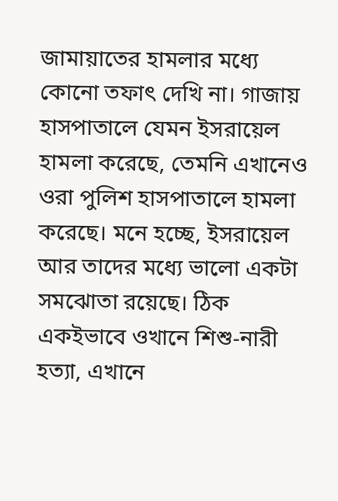জামায়াতের হামলার মধ্যে কোনো তফাৎ দেখি না। গাজায় হাসপাতালে যেমন ইসরায়েল হামলা করেছে, তেমনি এখানেও ওরা পুলিশ হাসপাতালে হামলা করেছে। মনে হচ্ছে, ইসরায়েল আর তাদের মধ্যে ভালো একটা সমঝোতা রয়েছে। ঠিক একইভাবে ওখানে শিশু-নারী হত্যা, এখানে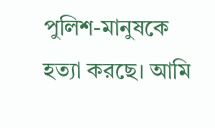পুলিশ-মানুষকে হত্যা করছে। আমি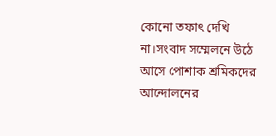কোনো তফাৎ দেখি না।সংবাদ সম্মেলনে উঠে আসে পোশাক শ্রমিকদের আন্দোলনের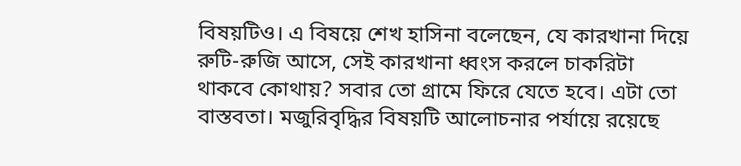বিষয়টিও। এ বিষয়ে শেখ হাসিনা বলেছেন, যে কারখানা দিয়ে রুটি-রুজি আসে, সেই কারখানা ধ্বংস করলে চাকরিটা থাকবে কোথায়? সবার তো গ্রামে ফিরে যেতে হবে। এটা তো বাস্তবতা। মজুরিবৃদ্ধির বিষয়টি আলোচনার পর্যায়ে রয়েছে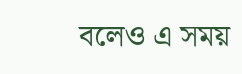বলেও এ সময়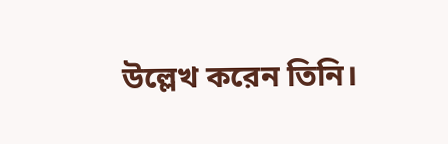উল্লেখ করেন তিনি।